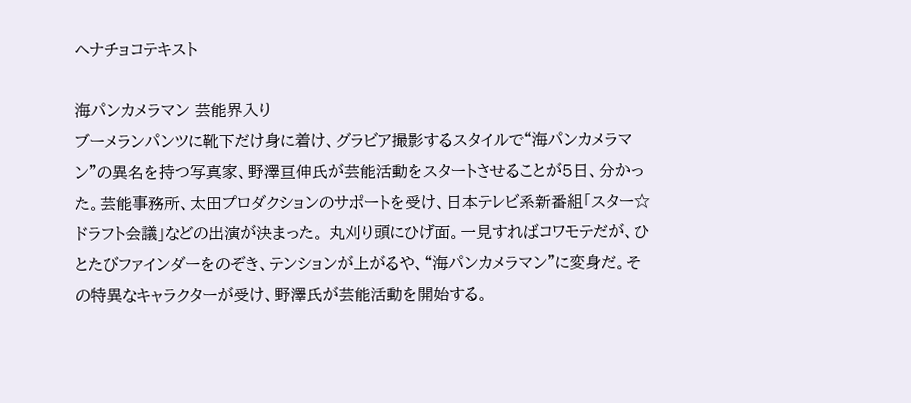ヘナチョコテキスト

海パンカメラマン 芸能界入り
ブーメランパンツに靴下だけ身に着け、グラビア撮影するスタイルで“海パンカメラマン”の異名を持つ写真家、野澤亘伸氏が芸能活動をスタートさせることが5日、分かった。芸能事務所、太田プロダクションのサポートを受け、日本テレビ系新番組「スター☆ドラフト会議」などの出演が決まった。 丸刈り頭にひげ面。一見すればコワモテだが、ひとたびファインダーをのぞき、テンションが上がるや、“海パンカメラマン”に変身だ。その特異なキャラクターが受け、野澤氏が芸能活動を開始する。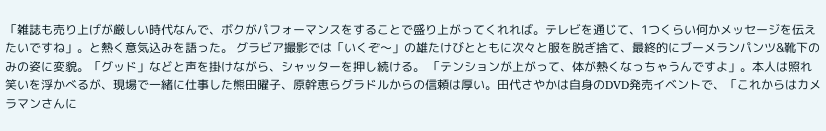「雑誌も売り上げが厳しい時代なんで、ボクがパフォーマンスをすることで盛り上がってくれれば。テレビを通じて、1つくらい何かメッセージを伝えたいですね」。と熱く意気込みを語った。 グラビア撮影では「いくぞ〜」の雄たけびとともに次々と服を脱ぎ捨て、最終的にブーメランパンツ&靴下のみの姿に変貌。「グッド」などと声を掛けながら、シャッターを押し続ける。 「テンションが上がって、体が熱くなっちゃうんですよ」。本人は照れ笑いを浮かべるが、現場で一緒に仕事した熊田曜子、原幹恵らグラドルからの信頼は厚い。田代さやかは自身のDVD発売イベントで、「これからはカメラマンさんに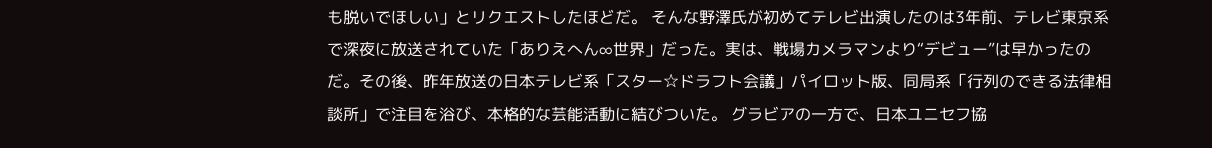も脱いでほしい」とリクエストしたほどだ。 そんな野澤氏が初めてテレビ出演したのは3年前、テレビ東京系で深夜に放送されていた「ありえへん∞世界」だった。実は、戦場カメラマンより“デビュー”は早かったのだ。その後、昨年放送の日本テレビ系「スター☆ドラフト会議」パイロット版、同局系「行列のできる法律相談所」で注目を浴び、本格的な芸能活動に結びついた。 グラビアの一方で、日本ユニセフ協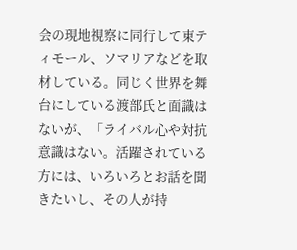会の現地視察に同行して東ティモール、ソマリアなどを取材している。同じく世界を舞台にしている渡部氏と面識はないが、「ライバル心や対抗意識はない。活躍されている方には、いろいろとお話を聞きたいし、その人が持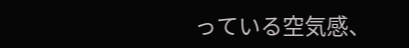っている空気感、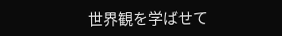世界観を学ばせて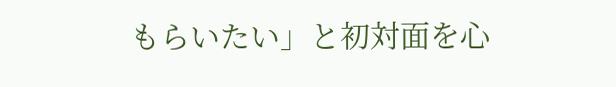もらいたい」と初対面を心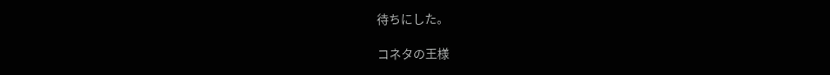待ちにした。

コネタの王様